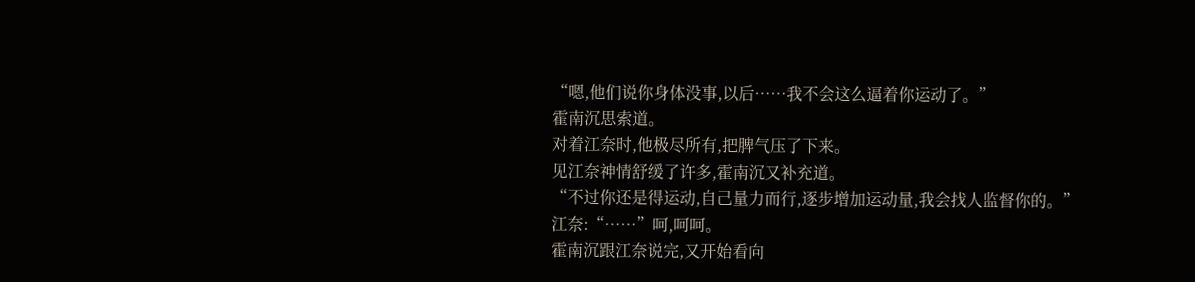“嗯,他们说你身体没事,以后……我不会这么逼着你运动了。”
霍南沉思索道。
对着江奈时,他极尽所有,把脾气压了下来。
见江奈神情舒缓了许多,霍南沉又补充道。
“不过你还是得运动,自己量力而行,逐步增加运动量,我会找人监督你的。”
江奈:“……”呵,呵呵。
霍南沉跟江奈说完,又开始看向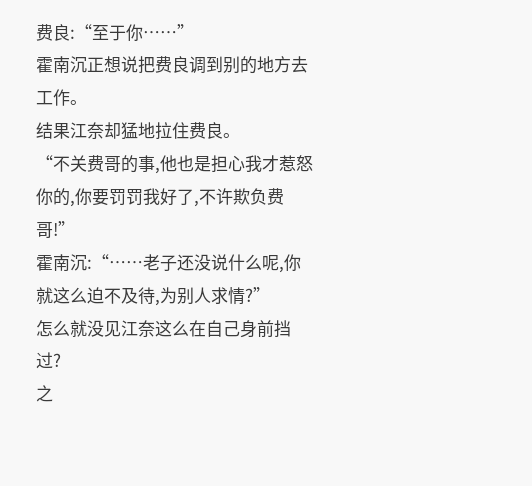费良:“至于你……”
霍南沉正想说把费良调到别的地方去工作。
结果江奈却猛地拉住费良。
“不关费哥的事,他也是担心我才惹怒你的,你要罚罚我好了,不许欺负费哥!”
霍南沉:“……老子还没说什么呢,你就这么迫不及待,为别人求情?”
怎么就没见江奈这么在自己身前挡过?
之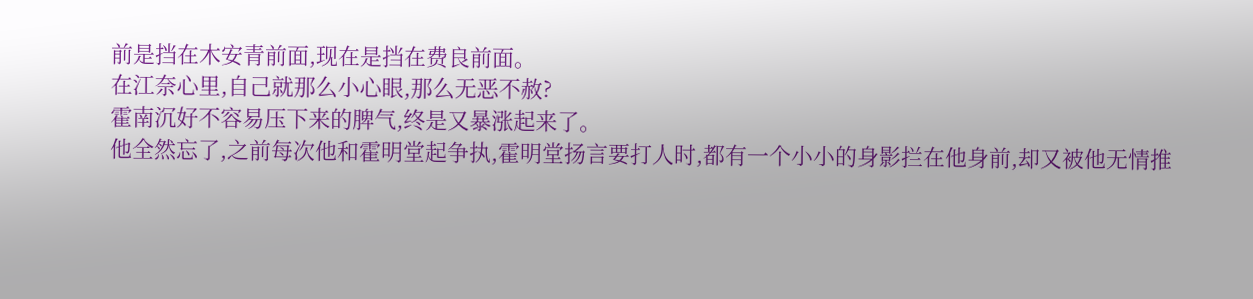前是挡在木安青前面,现在是挡在费良前面。
在江奈心里,自己就那么小心眼,那么无恶不赦?
霍南沉好不容易压下来的脾气,终是又暴涨起来了。
他全然忘了,之前每次他和霍明堂起争执,霍明堂扬言要打人时,都有一个小小的身影拦在他身前,却又被他无情推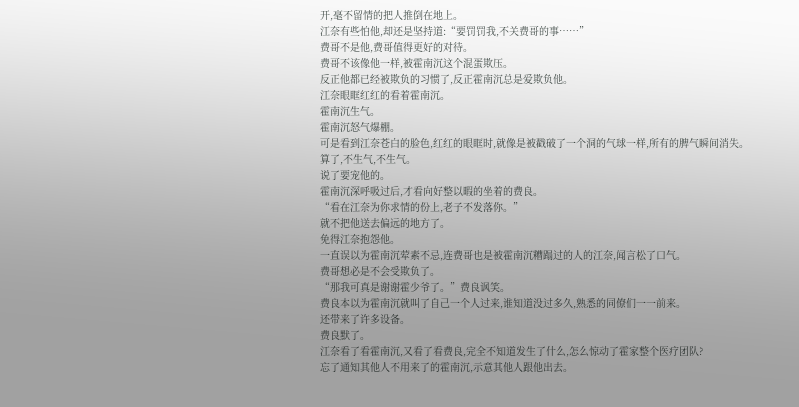开,毫不留情的把人推倒在地上。
江奈有些怕他,却还是坚持道:“要罚罚我,不关费哥的事……”
费哥不是他,费哥值得更好的对待。
费哥不该像他一样,被霍南沉这个混蛋欺压。
反正他都已经被欺负的习惯了,反正霍南沉总是爱欺负他。
江奈眼眶红红的看着霍南沉。
霍南沉生气。
霍南沉怒气爆棚。
可是看到江奈苍白的脸色,红红的眼眶时,就像是被戳破了一个洞的气球一样,所有的脾气瞬间消失。
算了,不生气,不生气。
说了要宠他的。
霍南沉深呼吸过后,才看向好整以暇的坐着的费良。
“看在江奈为你求情的份上,老子不发落你。”
就不把他送去偏远的地方了。
免得江奈抱怨他。
一直误以为霍南沉荤素不忌,连费哥也是被霍南沉糟蹋过的人的江奈,闻言松了口气。
费哥想必是不会受欺负了。
“那我可真是谢谢霍少爷了。”费良讽笑。
费良本以为霍南沉就叫了自己一个人过来,谁知道没过多久,熟悉的同僚们一一前来。
还带来了许多设备。
费良默了。
江奈看了看霍南沉,又看了看费良,完全不知道发生了什么,怎么惊动了霍家整个医疗团队?
忘了通知其他人不用来了的霍南沉,示意其他人跟他出去。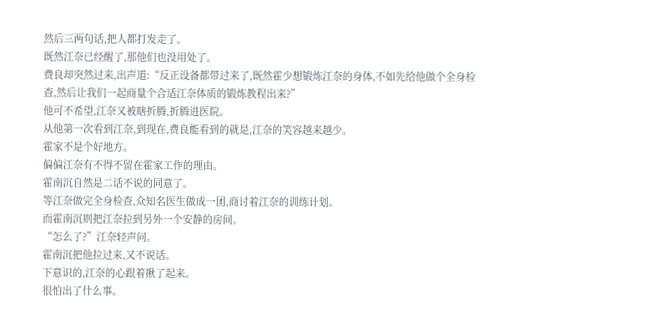然后三两句话,把人都打发走了。
既然江奈已经醒了,那他们也没用处了。
费良却突然过来,出声道:“反正设备都带过来了,既然霍少想锻炼江奈的身体,不如先给他做个全身检查,然后让我们一起商量个合适江奈体质的锻炼教程出来?”
他可不希望,江奈又被瞎折腾,折腾进医院。
从他第一次看到江奈,到现在,费良能看到的就是,江奈的笑容越来越少。
霍家不是个好地方。
偏偏江奈有不得不留在霍家工作的理由。
霍南沉自然是二话不说的同意了。
等江奈做完全身检查,众知名医生做成一团,商讨着江奈的训练计划。
而霍南沉则把江奈拉到另外一个安静的房间。
“怎么了?”江奈轻声问。
霍南沉把他拉过来,又不说话。
下意识的,江奈的心跟着揪了起来。
很怕出了什么事。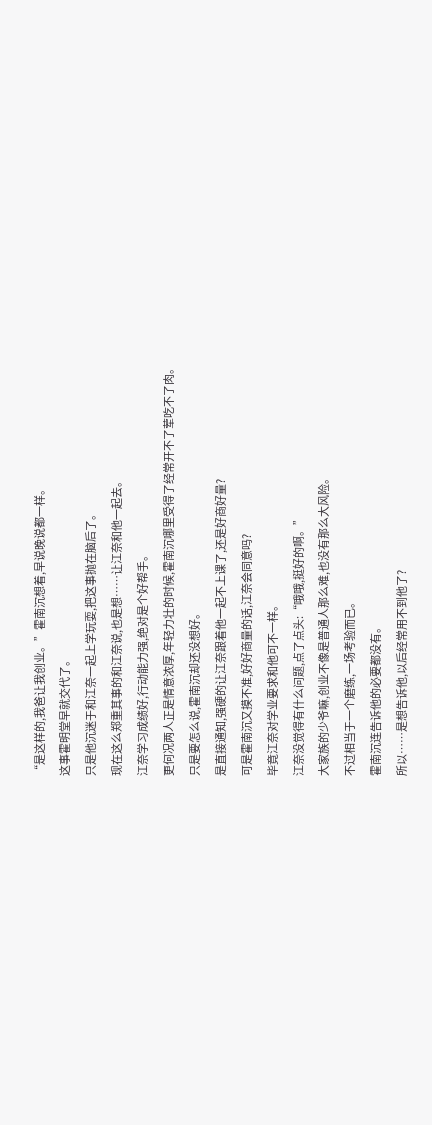“是这样的,我爸让我创业。”霍南沉想着,早说晚说都一样。
这事霍明堂早就交代了。
只是他沉迷于和江奈一起上学玩耍,把这事抛在脑后了。
现在这么郑重其事的和江奈说,也是想……让江奈和他一起去。
江奈学习成绩好,行动能力强,绝对是个好帮手。
更何况两人正是情意浓厚,年轻力壮的时候,霍南沉哪里受得了经常开不了荤吃不了肉。
只是要怎么说,霍南沉却还没想好。
是直接通知,强硬的让江奈跟着他一起不上课了,还是好商好量?
可是霍南沉又摸不准,好好商量的话,江奈会同意吗?
毕竟江奈对学业要求和他可不一样。
江奈没觉得有什么问题,点了点头:“哦哦,挺好的啊。”
大家族的少爷嘛,创业不像是普通人那么难,也没有那么大风险。
不过相当于一个磨练,一场考验而已。
霍南沉连告诉他的必要都没有。
所以……是想告诉他,以后经常用不到他了?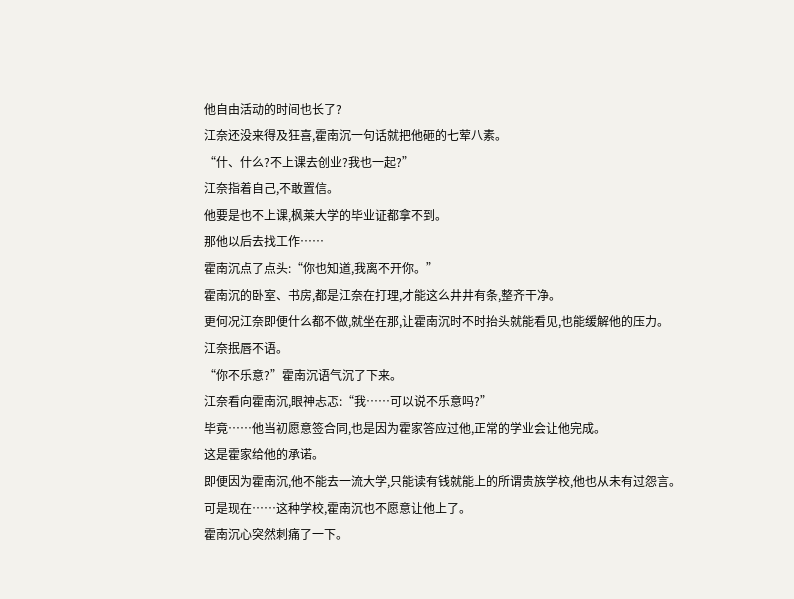他自由活动的时间也长了?
江奈还没来得及狂喜,霍南沉一句话就把他砸的七荤八素。
“什、什么?不上课去创业?我也一起?”
江奈指着自己,不敢置信。
他要是也不上课,枫莱大学的毕业证都拿不到。
那他以后去找工作……
霍南沉点了点头:“你也知道,我离不开你。”
霍南沉的卧室、书房,都是江奈在打理,才能这么井井有条,整齐干净。
更何况江奈即便什么都不做,就坐在那,让霍南沉时不时抬头就能看见,也能缓解他的压力。
江奈抿唇不语。
“你不乐意?”霍南沉语气沉了下来。
江奈看向霍南沉,眼神忐忑:“我……可以说不乐意吗?”
毕竟……他当初愿意签合同,也是因为霍家答应过他,正常的学业会让他完成。
这是霍家给他的承诺。
即便因为霍南沉,他不能去一流大学,只能读有钱就能上的所谓贵族学校,他也从未有过怨言。
可是现在……这种学校,霍南沉也不愿意让他上了。
霍南沉心突然刺痛了一下。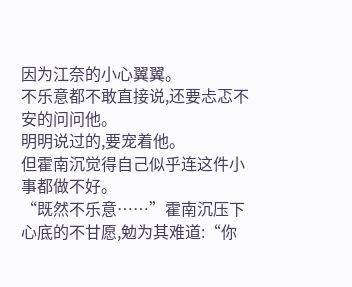因为江奈的小心翼翼。
不乐意都不敢直接说,还要忐忑不安的问问他。
明明说过的,要宠着他。
但霍南沉觉得自己似乎连这件小事都做不好。
“既然不乐意……”霍南沉压下心底的不甘愿,勉为其难道:“你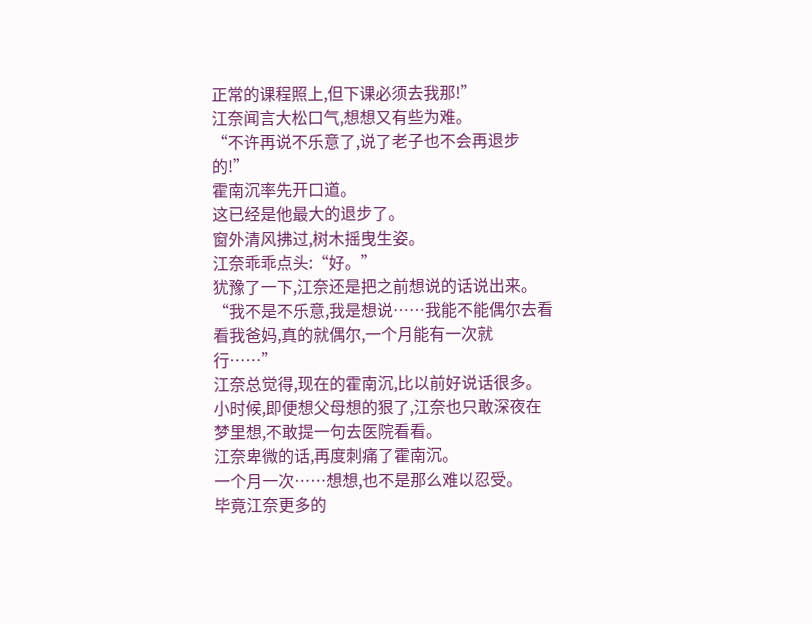正常的课程照上,但下课必须去我那!”
江奈闻言大松口气,想想又有些为难。
“不许再说不乐意了,说了老子也不会再退步的!”
霍南沉率先开口道。
这已经是他最大的退步了。
窗外清风拂过,树木摇曳生姿。
江奈乖乖点头:“好。”
犹豫了一下,江奈还是把之前想说的话说出来。
“我不是不乐意,我是想说……我能不能偶尔去看看我爸妈,真的就偶尔,一个月能有一次就行……”
江奈总觉得,现在的霍南沉,比以前好说话很多。
小时候,即便想父母想的狠了,江奈也只敢深夜在梦里想,不敢提一句去医院看看。
江奈卑微的话,再度刺痛了霍南沉。
一个月一次……想想,也不是那么难以忍受。
毕竟江奈更多的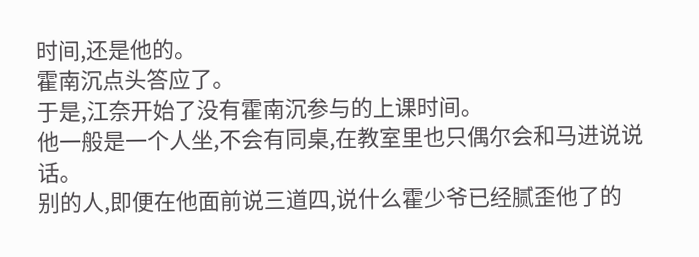时间,还是他的。
霍南沉点头答应了。
于是,江奈开始了没有霍南沉参与的上课时间。
他一般是一个人坐,不会有同桌,在教室里也只偶尔会和马进说说话。
别的人,即便在他面前说三道四,说什么霍少爷已经腻歪他了的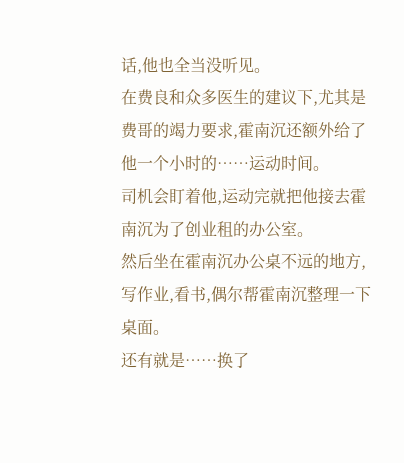话,他也全当没听见。
在费良和众多医生的建议下,尤其是费哥的竭力要求,霍南沉还额外给了他一个小时的……运动时间。
司机会盯着他,运动完就把他接去霍南沉为了创业租的办公室。
然后坐在霍南沉办公桌不远的地方,写作业,看书,偶尔帮霍南沉整理一下桌面。
还有就是……换了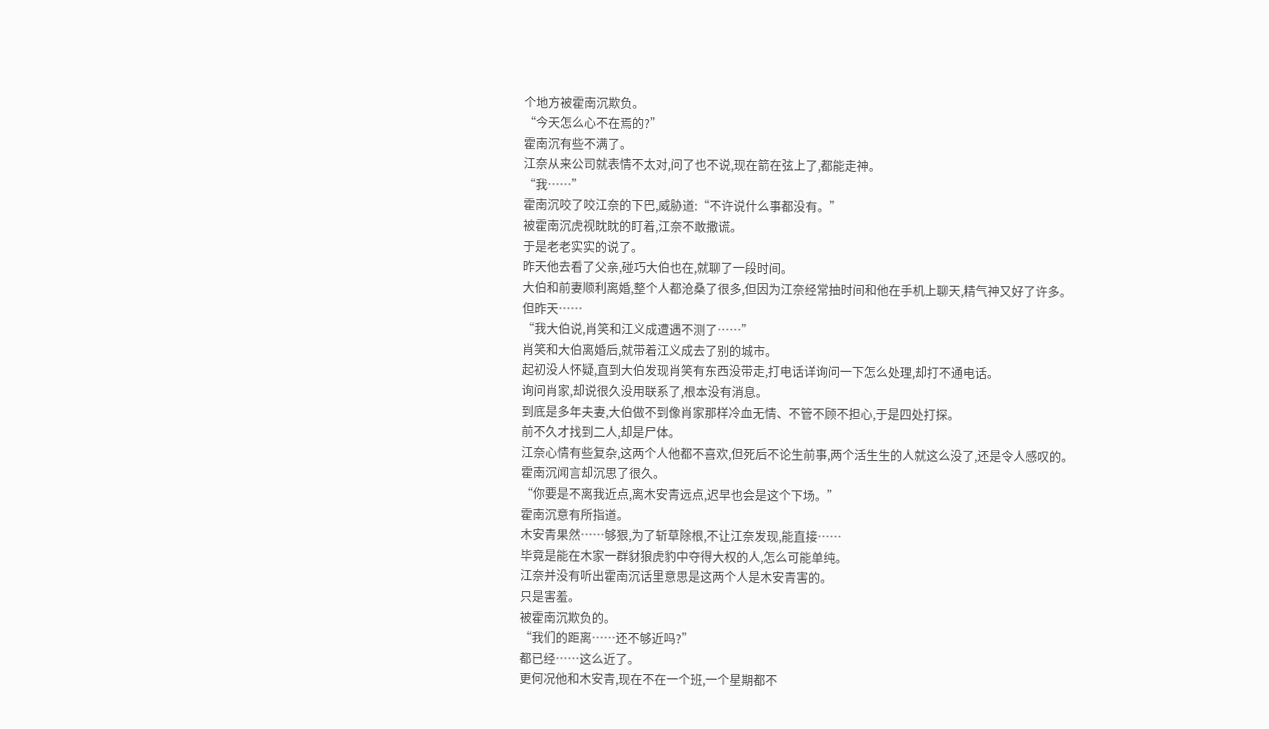个地方被霍南沉欺负。
“今天怎么心不在焉的?”
霍南沉有些不满了。
江奈从来公司就表情不太对,问了也不说,现在箭在弦上了,都能走神。
“我……”
霍南沉咬了咬江奈的下巴,威胁道:“不许说什么事都没有。”
被霍南沉虎视眈眈的盯着,江奈不敢撒谎。
于是老老实实的说了。
昨天他去看了父亲,碰巧大伯也在,就聊了一段时间。
大伯和前妻顺利离婚,整个人都沧桑了很多,但因为江奈经常抽时间和他在手机上聊天,精气神又好了许多。
但昨天……
“我大伯说,肖笑和江义成遭遇不测了……”
肖笑和大伯离婚后,就带着江义成去了别的城市。
起初没人怀疑,直到大伯发现肖笑有东西没带走,打电话详询问一下怎么处理,却打不通电话。
询问肖家,却说很久没用联系了,根本没有消息。
到底是多年夫妻,大伯做不到像肖家那样冷血无情、不管不顾不担心,于是四处打探。
前不久才找到二人,却是尸体。
江奈心情有些复杂,这两个人他都不喜欢,但死后不论生前事,两个活生生的人就这么没了,还是令人感叹的。
霍南沉闻言却沉思了很久。
“你要是不离我近点,离木安青远点,迟早也会是这个下场。”
霍南沉意有所指道。
木安青果然……够狠,为了斩草除根,不让江奈发现,能直接……
毕竟是能在木家一群豺狼虎豹中夺得大权的人,怎么可能单纯。
江奈并没有听出霍南沉话里意思是这两个人是木安青害的。
只是害羞。
被霍南沉欺负的。
“我们的距离……还不够近吗?”
都已经……这么近了。
更何况他和木安青,现在不在一个班,一个星期都不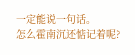一定能说一句话。
怎么霍南沉还惦记着呢?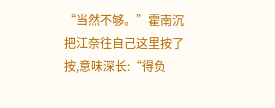“当然不够。”霍南沉把江奈往自己这里按了按,意味深长:“得负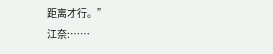距离才行。”
江奈:……